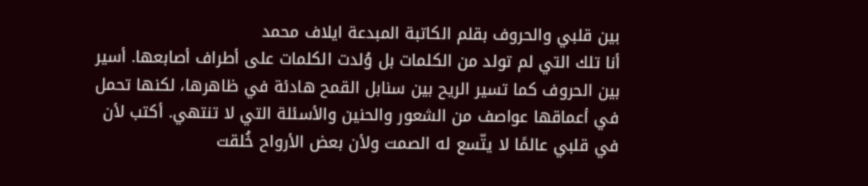بين قلبي والحروف بقلم الكاتبة المبدعة ايلاف محمد
أنا تلك التي لم تولد من الكلمات بل وُلدت الكلمات على أطراف أصابعها. أسير بين الحروف كما تسير الريح بين سنابل القمح هادئة في ظاهرها، لكنها تحمل في أعماقها عواصف من الشعور والحنين والأسئلة التي لا تنتهي. أكتب لأن في قلبي عالمًا لا يتّسع له الصمت ولأن بعض الأرواح خُلقت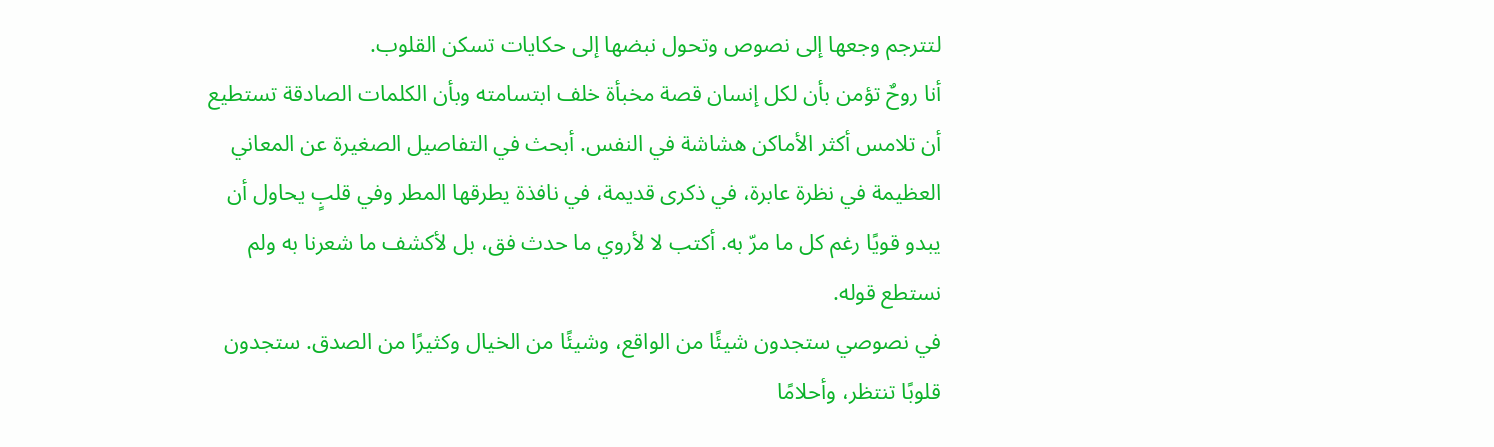لتترجم وجعها إلى نصوص وتحول نبضها إلى حكايات تسكن القلوب.
أنا روحٌ تؤمن بأن لكل إنسان قصة مخبأة خلف ابتسامته وبأن الكلمات الصادقة تستطيع أن تلامس أكثر الأماكن هشاشة في النفس. أبحث في التفاصيل الصغيرة عن المعاني العظيمة في نظرة عابرة، في ذكرى قديمة، في نافذة يطرقها المطر وفي قلبٍ يحاول أن يبدو قويًا رغم كل ما مرّ به. أكتب لا لأروي ما حدث فق، بل لأكشف ما شعرنا به ولم نستطع قوله.
في نصوصي ستجدون شيئًا من الواقع، وشيئًا من الخيال وكثيرًا من الصدق. ستجدون قلوبًا تنتظر، وأحلامًا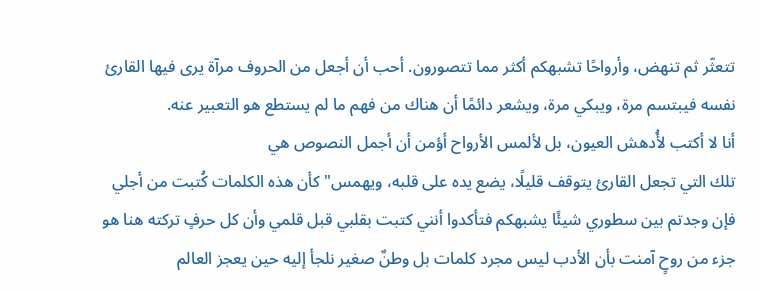تتعثّر ثم تنهض، وأرواحًا تشبهكم أكثر مما تتصورون. أحب أن أجعل من الحروف مرآة يرى فيها القارئ نفسه فيبتسم مرة، ويبكي مرة، ويشعر دائمًا أن هناك من فهم ما لم يستطع هو التعبير عنه.
أنا لا أكتب لأُدهش العيون، بل لألمس الأرواح أؤمن أن أجمل النصوص هي
تلك التي تجعل القارئ يتوقف قليلًا، يضع يده على قلبه، ويهمس"كأن هذه الكلمات كُتبت من أجلي
فإن وجدتم بين سطوري شيئًا يشبهكم فتأكدوا أنني كتبت بقلبي قبل قلمي وأن كل حرفٍ تركته هنا هو جزء من روحٍ آمنت بأن الأدب ليس مجرد كلمات بل وطنٌ صغير نلجأ إليه حين يعجز العالم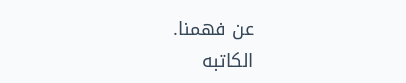عن فهمنا.
الكاتبه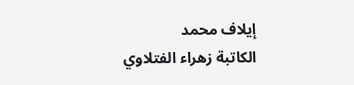إيلاف محمد
الكاتبة زهراء الفتلاوي